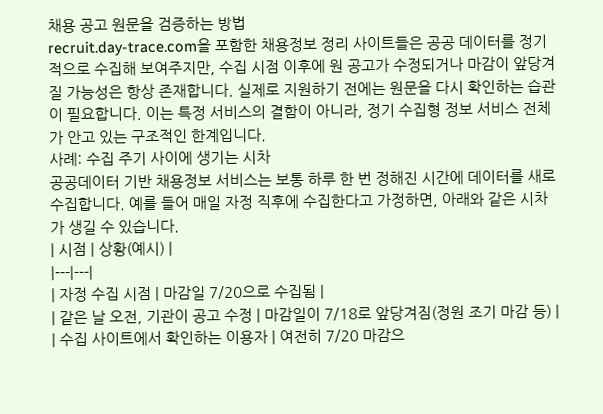채용 공고 원문을 검증하는 방법
recruit.day-trace.com을 포함한 채용정보 정리 사이트들은 공공 데이터를 정기적으로 수집해 보여주지만, 수집 시점 이후에 원 공고가 수정되거나 마감이 앞당겨질 가능성은 항상 존재합니다. 실제로 지원하기 전에는 원문을 다시 확인하는 습관이 필요합니다. 이는 특정 서비스의 결함이 아니라, 정기 수집형 정보 서비스 전체가 안고 있는 구조적인 한계입니다.
사례: 수집 주기 사이에 생기는 시차
공공데이터 기반 채용정보 서비스는 보통 하루 한 번 정해진 시간에 데이터를 새로 수집합니다. 예를 들어 매일 자정 직후에 수집한다고 가정하면, 아래와 같은 시차가 생길 수 있습니다.
| 시점 | 상황(예시) |
|---|---|
| 자정 수집 시점 | 마감일 7/20으로 수집됨 |
| 같은 날 오전, 기관이 공고 수정 | 마감일이 7/18로 앞당겨짐(정원 조기 마감 등) |
| 수집 사이트에서 확인하는 이용자 | 여전히 7/20 마감으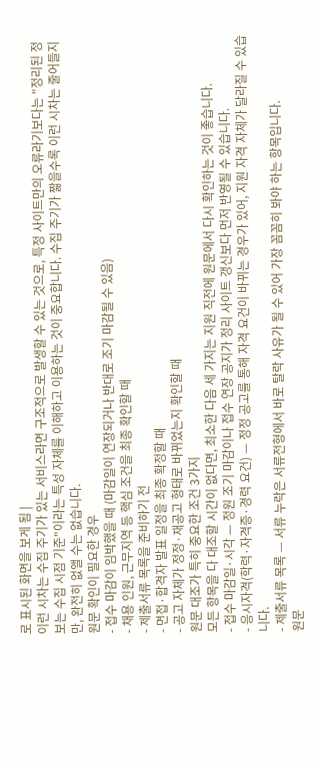로 표시된 화면을 보게 됨 |
이런 시차는 수집 주기가 있는 서비스라면 구조적으로 발생할 수 있는 것으로, 특정 사이트만의 오류라기보다는 "정리된 정보는 수집 시점 기준"이라는 특성 자체를 이해하고 이용하는 것이 중요합니다. 수집 주기가 짧을수록 이런 시차는 줄어들지만, 완전히 없앨 수는 없습니다.
원문 확인이 필요한 경우
- 접수 마감이 임박했을 때 (마감일이 연장되거나 반대로 조기 마감될 수 있음)
- 채용 인원, 근무지역 등 핵심 조건을 최종 확인할 때
- 제출서류 목록을 준비하기 전
- 면접·합격자 발표 일정을 최종 확정할 때
- 공고 자체가 정정·재공고 형태로 바뀌었는지 확인할 때
원문 대조가 특히 중요한 조건 3가지
모든 항목을 다 대조할 시간이 없다면, 최소한 다음 세 가지는 지원 직전에 원문에서 다시 확인하는 것이 좋습니다.
- 접수 마감일·시각 — 정원 조기 마감이나 접수 연장 공지가 정리 사이트 갱신보다 먼저 반영될 수 있습니다.
- 응시자격(학력·자격증·경력 요건) — 정정 공고를 통해 자격 요건이 바뀌는 경우가 있어, 지원 자격 자체가 달라질 수 있습니다.
- 제출서류 목록 — 서류 누락은 서류전형에서 바로 탈락 사유가 될 수 있어 가장 꼼꼼히 봐야 하는 항목입니다.
원문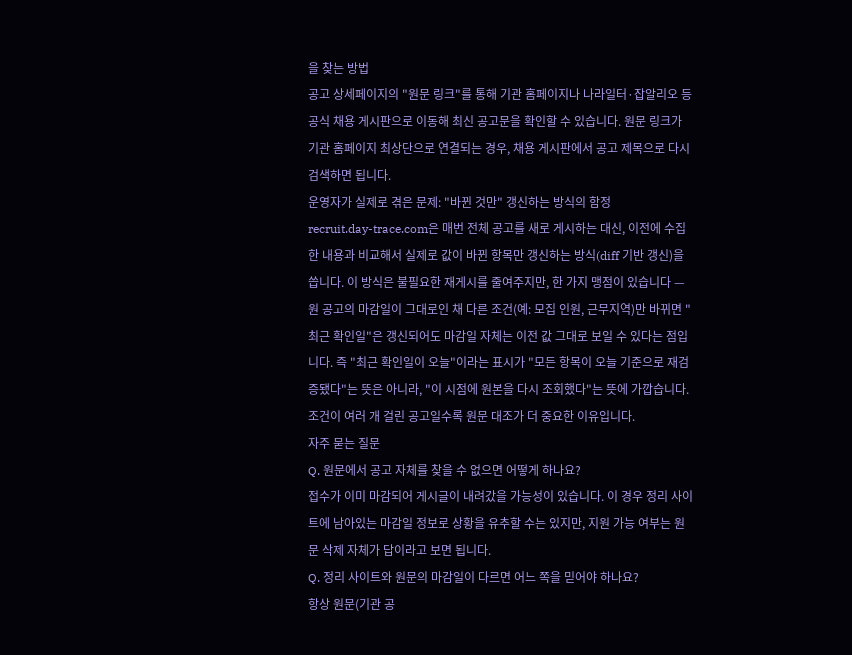을 찾는 방법
공고 상세페이지의 "원문 링크"를 통해 기관 홈페이지나 나라일터·잡알리오 등 공식 채용 게시판으로 이동해 최신 공고문을 확인할 수 있습니다. 원문 링크가 기관 홈페이지 최상단으로 연결되는 경우, 채용 게시판에서 공고 제목으로 다시 검색하면 됩니다.
운영자가 실제로 겪은 문제: "바뀐 것만" 갱신하는 방식의 함정
recruit.day-trace.com은 매번 전체 공고를 새로 게시하는 대신, 이전에 수집한 내용과 비교해서 실제로 값이 바뀐 항목만 갱신하는 방식(diff 기반 갱신)을 씁니다. 이 방식은 불필요한 재게시를 줄여주지만, 한 가지 맹점이 있습니다 — 원 공고의 마감일이 그대로인 채 다른 조건(예: 모집 인원, 근무지역)만 바뀌면 "최근 확인일"은 갱신되어도 마감일 자체는 이전 값 그대로 보일 수 있다는 점입니다. 즉 "최근 확인일이 오늘"이라는 표시가 "모든 항목이 오늘 기준으로 재검증됐다"는 뜻은 아니라, "이 시점에 원본을 다시 조회했다"는 뜻에 가깝습니다. 조건이 여러 개 걸린 공고일수록 원문 대조가 더 중요한 이유입니다.
자주 묻는 질문
Q. 원문에서 공고 자체를 찾을 수 없으면 어떻게 하나요?
접수가 이미 마감되어 게시글이 내려갔을 가능성이 있습니다. 이 경우 정리 사이트에 남아있는 마감일 정보로 상황을 유추할 수는 있지만, 지원 가능 여부는 원문 삭제 자체가 답이라고 보면 됩니다.
Q. 정리 사이트와 원문의 마감일이 다르면 어느 쪽을 믿어야 하나요?
항상 원문(기관 공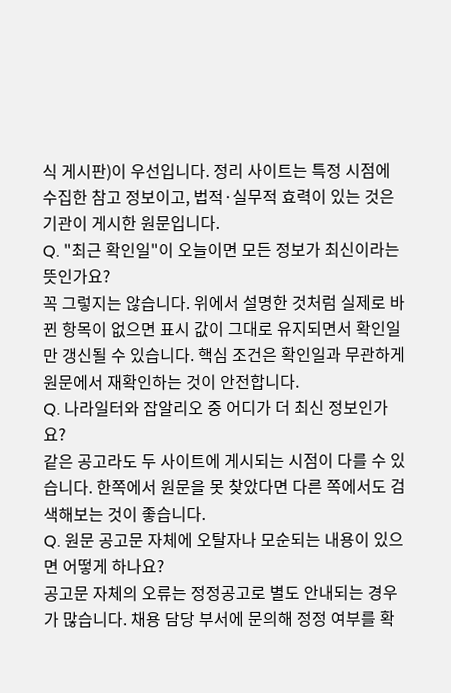식 게시판)이 우선입니다. 정리 사이트는 특정 시점에 수집한 참고 정보이고, 법적·실무적 효력이 있는 것은 기관이 게시한 원문입니다.
Q. "최근 확인일"이 오늘이면 모든 정보가 최신이라는 뜻인가요?
꼭 그렇지는 않습니다. 위에서 설명한 것처럼 실제로 바뀐 항목이 없으면 표시 값이 그대로 유지되면서 확인일만 갱신될 수 있습니다. 핵심 조건은 확인일과 무관하게 원문에서 재확인하는 것이 안전합니다.
Q. 나라일터와 잡알리오 중 어디가 더 최신 정보인가요?
같은 공고라도 두 사이트에 게시되는 시점이 다를 수 있습니다. 한쪽에서 원문을 못 찾았다면 다른 쪽에서도 검색해보는 것이 좋습니다.
Q. 원문 공고문 자체에 오탈자나 모순되는 내용이 있으면 어떻게 하나요?
공고문 자체의 오류는 정정공고로 별도 안내되는 경우가 많습니다. 채용 담당 부서에 문의해 정정 여부를 확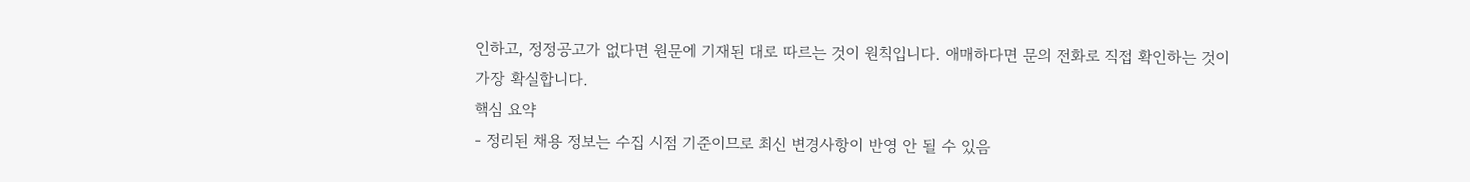인하고, 정정공고가 없다면 원문에 기재된 대로 따르는 것이 원칙입니다. 애매하다면 문의 전화로 직접 확인하는 것이 가장 확실합니다.
핵심 요약
- 정리된 채용 정보는 수집 시점 기준이므로 최신 변경사항이 반영 안 될 수 있음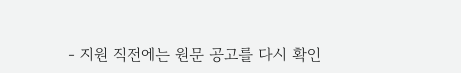- 지원 직전에는 원문 공고를 다시 확인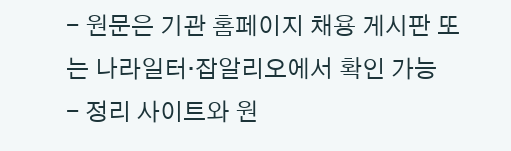- 원문은 기관 홈페이지 채용 게시판 또는 나라일터·잡알리오에서 확인 가능
- 정리 사이트와 원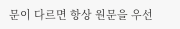문이 다르면 항상 원문을 우선